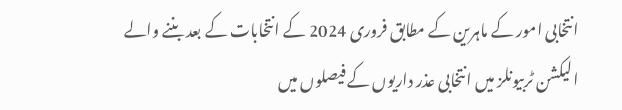انتخابی امور کے ماہرین کے مطابق فروری 2024 کے انتخابات کے بعد بننے والے الیکشن ٹربیونلز میں انتخابی عذر داریوں کے فیصلوں میں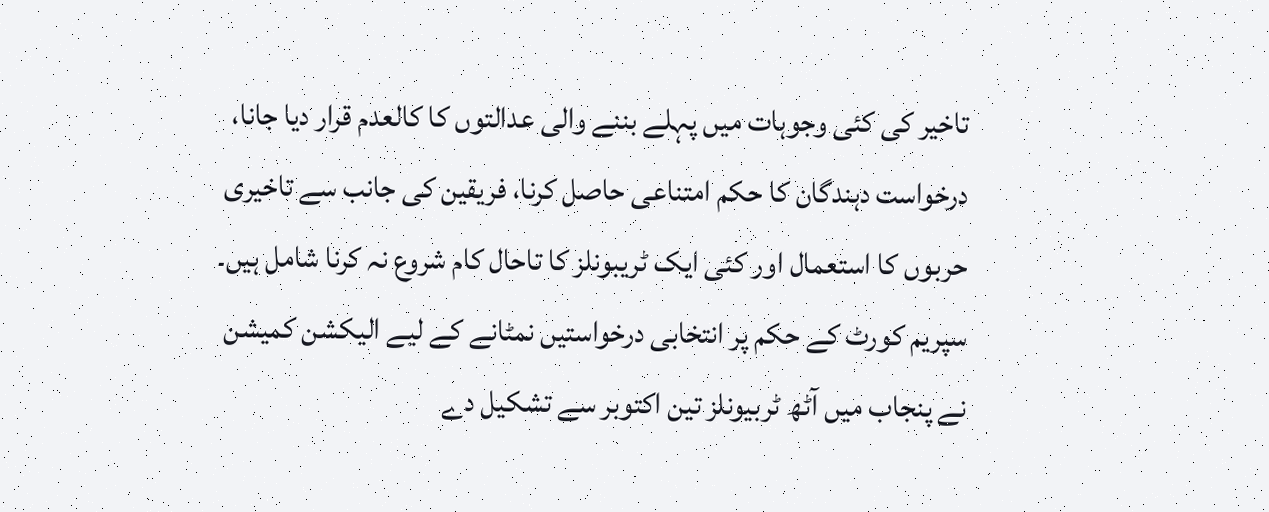تاخیر کی کئی وجوہات میں پہلے بننے والی عدالتوں کا کالعدم قرار دیا جانا، درخواست دہندگان کا حکم امتناعی حاصل کرنا، فریقین کی جانب سے تاخیری حربوں کا استعمال اور کئی ایک ٹریبونلز کا تاحال کام شروع نہ کرنا شامل ہیں۔
سپریم کورٹ کے حکم پر انتخابی درخواستیں نمٹانے کے لیے الیکشن کمیشن نے پنجاب میں آٹھ ٹربیونلز تین اکتوبر سے تشکیل دے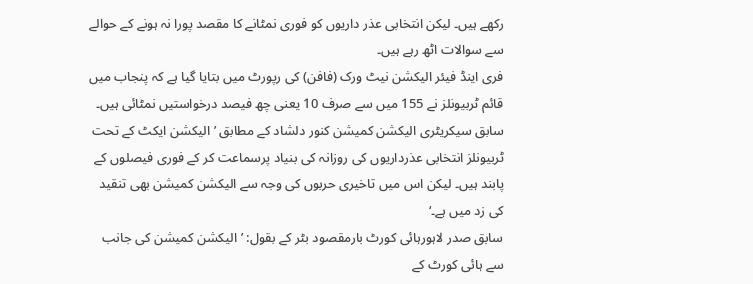رکھے ہیں۔ لیکن انتخابی عذر داریوں کو فوری نمٹانے کا مقصد پورا نہ ہونے کے حوالے سے سوالات اٹھ رہے ہیں۔
فری اینڈ فیئر الیکشن نیٹ ورک (فافن) کی رپورٹ میں بتایا گیا ہے کہ پنجاب میں قائم ٹربیونلز نے 155 میں سے صرف 10 یعنی چھ فیصد درخواستیں نمٹائی ہیں۔
سابق سیکریٹری الیکشن کمیشن کنور دلشاد کے مطابق ’الیکشن ایکٹ کے تحت ٹربیونلز انتخابی عذرداریوں کی روزانہ کی بنیاد پرسماعت کر کے فوری فیصلوں کے پابند ہیں۔ لیکن اس میں تاخیری حربوں کی وجہ سے الیکشن کمیشن بھی تنقید کی زد میں ہے۔‘
سابق صدر لاہورہائی کورٹ بارمقصود بٹر کے بقول: ’الیکشن کمیشن کی جانب سے ہائی کورٹ کے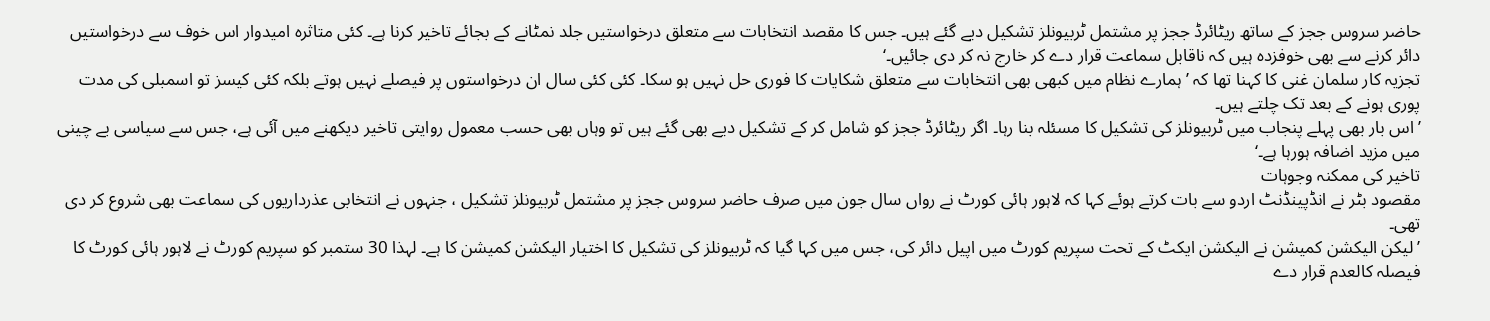حاضر سروس ججز کے ساتھ ریٹائرڈ ججز پر مشتمل ٹربیونلز تشکیل دیے گئے ہیں۔ جس کا مقصد انتخابات سے متعلق درخواستیں جلد نمٹانے کے بجائے تاخیر کرنا ہے۔ کئی متاثرہ امیدوار اس خوف سے درخواستیں دائر کرنے سے بھی خوفزدہ ہیں کہ ناقابل سماعت قرار دے کر خارج نہ کر دی جائیں۔‘
تجزیہ کار سلمان غنی کا کہنا تھا کہ ’ہمارے نظام میں کبھی بھی انتخابات سے متعلق شکایات کا فوری حل نہیں ہو سکا۔ کئی کئی سال ان درخواستوں پر فیصلے نہیں ہوتے بلکہ کئی کیسز تو اسمبلی کی مدت پوری ہونے کے بعد تک چلتے ہیں۔
’اس بار بھی پہلے پنجاب میں ٹربیونلز کی تشکیل کا مسئلہ بنا رہا۔ اگر ریٹائرڈ ججز کو شامل کر کے تشکیل دیے بھی گئے ہیں تو وہاں بھی حسب معمول روایتی تاخیر دیکھنے میں آئی ہے، جس سے سیاسی بے چینی میں مزید اضافہ ہورہا ہے۔‘
تاخیر کی ممکنہ وجوہات
مقصود بٹر نے انڈپینڈنٹ اردو سے بات کرتے ہوئے کہا کہ لاہور ہائی کورٹ نے رواں سال جون میں صرف حاضر سروس ججز پر مشتمل ٹربیونلز تشکیل ، جنہوں نے انتخابی عذرداریوں کی سماعت بھی شروع کر دی تھی۔
’لیکن الیکشن کمیشن نے الیکشن ایکٹ کے تحت سپریم کورٹ میں اپیل دائر کی، جس میں کہا گیا کہ ٹربیونلز کی تشکیل کا اختیار الیکشن کمیشن کا ہے۔ لہذا 30 ستمبر کو سپریم کورٹ نے لاہور ہائی کورٹ کا فیصلہ کالعدم قرار دے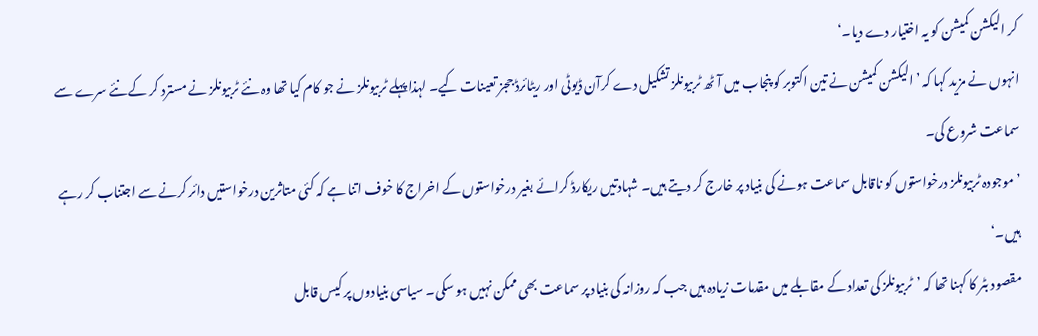کر الیکشن کمیشن کو یہ اختیار دے دیا۔‘
انہوں نے مزید کہا کہ ’الیکشن کمیشن نے تین اکتوبر کو پنجاب میں آٹھ ٹربیونلز تشکیل دے کرآن ڈیوٹی اور ریٹائرڈ ججز تعینات کیے۔ لہذا پہلے ٹربیونلز نے جو کام کیا تھا وہ نئے ٹربیونلز نے مسترد کر کے نئے سرے سے سماعت شروع کی۔
’موجودہ ٹربیونلز درخواستوں کو ناقابل سماعت ہونے کی بنیاد پر خارج کر دیتے ہیں۔ شہادتیں ریکارڈ کرائے بغیر درخواستوں کے اخراج کا خوف اتنا ہے کہ کئی متاثرین درخواستیں دائر کرنے سے اجتناب کر رہے ہیں۔‘
مقصود بٹر کا کہنا تھا کہ ’ٹربیونلز کی تعداد کے مقابلے میں مقدمات زیادہ ہیں جب کہ روزانہ کی بنیاد پر سماعت بھی ممکن نہیں ہو سکی۔ سیاسی بنیادوں پر کیس قابل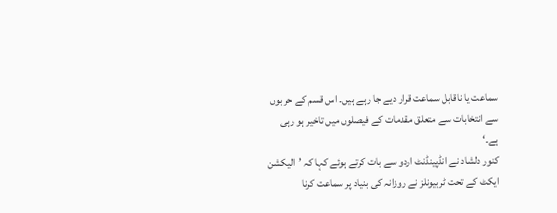سماعت یا ناقابل سماعت قرار دیے جا رہے ہیں۔ اس قسم کے حربوں سے انتخابات سے متعلق مقدمات کے فیصلوں میں تاخیر ہو رہی ہے۔‘
کنور دلشاد نے انڈپینڈنٹ اردو سے بات کرتے ہوئے کہا کہ ’الیکشن ایکٹ کے تحت ٹربیونلز نے روزانہ کی بنیاد پر سماعت کرنا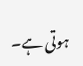ہوتی ہے۔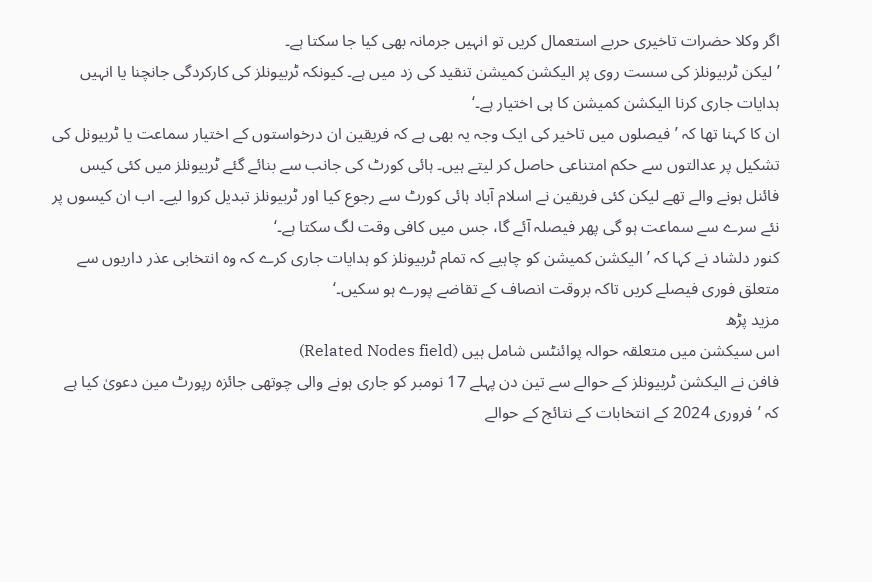اگر وکلا حضرات تاخیری حربے استعمال کریں تو انہیں جرمانہ بھی کیا جا سکتا ہے۔
’لیکن ٹربیونلز کی سست روی پر الیکشن کمیشن تنقید کی زد میں ہے۔ کیونکہ ٹربیونلز کی کارکردگی جانچنا یا انہیں ہدایات جاری کرنا الیکشن کمیشن کا ہی اختیار ہے۔‘
ان کا کہنا تھا کہ ’فیصلوں میں تاخیر کی ایک وجہ یہ بھی ہے کہ فریقین ان درخواستوں کے اختیار سماعت یا ٹربیونل کی تشکیل پر عدالتوں سے حکم امتناعی حاصل کر لیتے ہیں۔ ہائی کورٹ کی جانب سے بنائے گئے ٹربیونلز میں کئی کیس فائنل ہونے والے تھے لیکن کئی فریقین نے اسلام آباد ہائی کورٹ سے رجوع کیا اور ٹربیونلز تبدیل کروا لیے۔ اب ان کیسوں پر نئے سرے سے سماعت ہو گی پھر فیصلہ آئے گا، جس میں کافی وقت لگ سکتا ہے۔‘
کنور دلشاد نے کہا کہ ’الیکشن کمیشن کو چاہیے کہ تمام ٹربیونلز کو ہدایات جاری کرے کہ وہ انتخابی عذر داریوں سے متعلق فوری فیصلے کریں تاکہ بروقت انصاف کے تقاضے پورے ہو سکیں۔‘
مزید پڑھ
اس سیکشن میں متعلقہ حوالہ پوائنٹس شامل ہیں (Related Nodes field)
فافن نے الیکشن ٹربیونلز کے حوالے سے تین دن پہلے 17 نومبر کو جاری ہونے والی چوتھی جائزہ رپورٹ مین دعویٰ کیا ہے کہ ’فروری 2024 کے انتخابات کے نتائج کے حوالے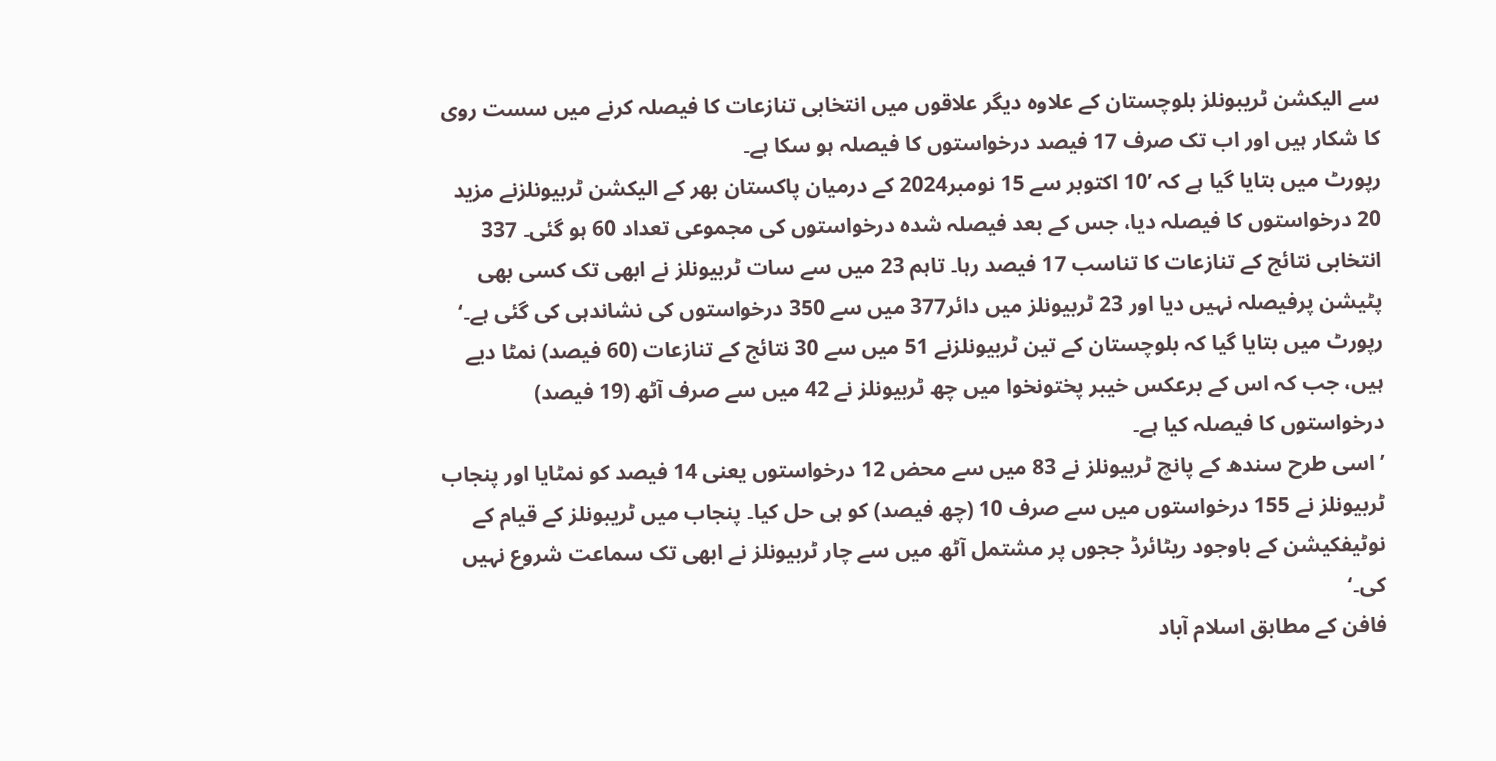سے الیکشن ٹریبونلز بلوچستان کے علاوہ دیگر علاقوں میں انتخابی تنازعات کا فیصلہ کرنے میں سست روی کا شکار ہیں اور اب تک صرف 17 فیصد درخواستوں کا فیصلہ ہو سکا ہے۔
رپورٹ میں بتایا گیا ہے کہ ’10 اکتوبر سے 15 نومبر2024 کے درمیان پاکستان بھر کے الیکشن ٹربیونلزنے مزید 20 درخواستوں کا فیصلہ دیا، جس کے بعد فیصلہ شدہ درخواستوں کی مجموعی تعداد 60 ہو گئی۔ 337 انتخابی نتائج کے تنازعات کا تناسب 17 فیصد رہا۔ تاہم 23 میں سے سات ٹربیونلز نے ابھی تک کسی بھی پٹیشن پرفیصلہ نہیں دیا اور 23 ٹربیونلز میں دائر377 میں سے 350 درخواستوں کی نشاندہی کی گئی ہے۔‘
رپورٹ میں بتایا گیا کہ بلوچستان کے تین ٹربیونلزنے 51 میں سے 30 نتائج کے تنازعات (60 فیصد) نمٹا دیے ہیں، جب کہ اس کے برعکس خیبر پختونخوا میں چھ ٹربیونلز نے 42 میں سے صرف آٹھ (19 فیصد) درخواستوں کا فیصلہ کیا ہے۔
’اسی طرح سندھ کے پانچ ٹربیونلز نے 83 میں سے محض 12 درخواستوں یعنی 14 فیصد کو نمٹایا اور پنجاب ٹربیونلز نے 155 درخواستوں میں سے صرف 10 (چھ فیصد) کو ہی حل کیا۔ پنجاب میں ٹریبونلز کے قیام کے نوٹیفکیشن کے باوجود ریٹائرڈ ججوں پر مشتمل آٹھ میں سے چار ٹربیونلز نے ابھی تک سماعت شروع نہیں کی۔‘
فافن کے مطابق اسلام آباد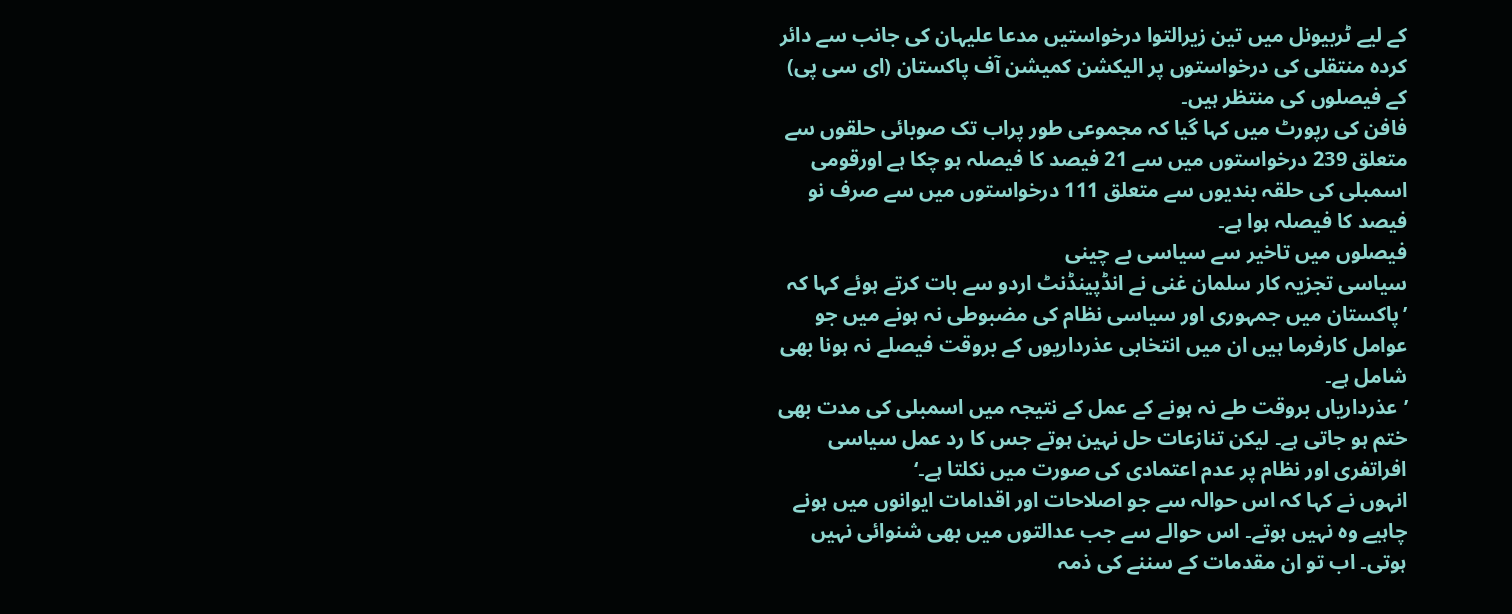کے لیے ٹربیونل میں تین زیرالتوا درخواستیں مدعا علیہان کی جانب سے دائر کردہ منتقلی کی درخواستوں پر الیکشن کمیشن آف پاکستان (ای سی پی) کے فیصلوں کی منتظر ہیں۔
فافن کی رپورٹ میں کہا گیا کہ مجموعی طور پراب تک صوبائی حلقوں سے متعلق 239 درخواستوں میں سے 21 فیصد کا فیصلہ ہو چکا ہے اورقومی اسمبلی کی حلقہ بندیوں سے متعلق 111 درخواستوں میں سے صرف نو فیصد کا فیصلہ ہوا ہے۔
فیصلوں میں تاخیر سے سیاسی بے چینی
سیاسی تجزیہ کار سلمان غنی نے انڈپینڈنٹ اردو سے بات کرتے ہوئے کہا کہ ’پاکستان میں جمہوری اور سیاسی نظام کی مضبوطی نہ ہونے میں جو عوامل کارفرما ہیں ان میں انتخابی عذرداریوں کے بروقت فیصلے نہ ہونا بھی شامل ہے۔
’عذرداریاں بروقت طے نہ ہونے کے عمل کے نتیجہ میں اسمبلی کی مدت بھی ختم ہو جاتی ہے۔ لیکن تنازعات حل نہین ہوتے جس کا رد عمل سیاسی افراتفری اور نظام پر عدم اعتمادی کی صورت میں نکلتا ہے۔‘
انہوں نے کہا کہ اس حوالہ سے جو اصلاحات اور اقدامات ایوانوں میں ہونے چاہیے وہ نہیں ہوتے۔ اس حوالے سے جب عدالتوں میں بھی شنوائی نہیں ہوتی۔ اب تو ان مقدمات کے سننے کی ذمہ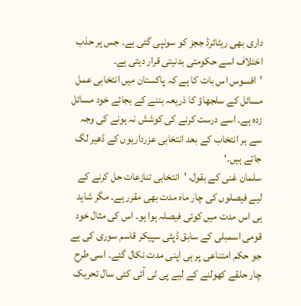داری بھی ریٹائرڈ ججز کو سونپی گئی ہے۔ جس پر حذب اختلاف اسے حکومتی بدنیتی قرار دیتی ہے۔
’افسوس اس بات کا ہے کہ پاکستان میں انتخابی عمل مسائل کے سلجھاؤ کا ذریعہ بننے کے بجائے خود مسائل زدہ ہے۔ اسے درست کرنے کی کوشش نہ ہونے کی وجہ سے ہر انتخاب کے بعد انتخابی عزرداریوں کے ڈھیر لگ جاتے ہیں۔‘
سلمان غنی کے بقول، ’انتخابی تنازعات حل کرنے کے لیے فیصلوں کی چار ماہ مدت بھی مقرر ہے۔ مگر شاید ہی اس مدت میں کوئی فیصلہ ہوا ہو۔ اس کی مثال خود قومی اسمبلی کے سابق ڈپٹی سپیکر قاسم سوری کی ہے جو حکم امتناعی پر ہی اپنی مدت نکال گئے۔ اسی طرح چار حلقے کھولنے کے لیے پی ٹی آئی کئی سال تحریک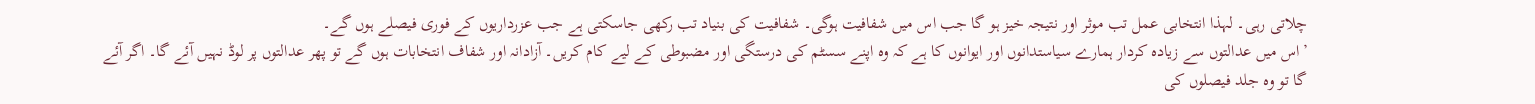چلاتی رہی۔ لہذا انتخابی عمل تب موثر اور نتیجہ خیز ہو گا جب اس میں شفافیت ہوگی۔ شفافیت کی بنیاد تب رکھی جاسکتی ہے جب عزرداریوں کے فوری فیصلے ہوں گے۔
’اس میں عدالتوں سے زیادہ کردار ہمارے سیاستدانوں اور ایوانوں کا ہے کہ وہ اپنے سسٹم کی درستگی اور مضبوطی کے لیے کام کریں۔ آزادانہ اور شفاف انتخابات ہوں گے تو پھر عدالتوں پر لوڈ نہیں آئے گا۔ اگر آئے گا تو وہ جلد فیصلوں کی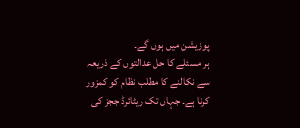پوزیشن میں ہوں گے۔
ہر مسئلے کا حل عدالتوں کے ذریعہ سے نکالنے کا مطلب نظام کو کمزور کرنا ہے۔ جہاں تک ریٹائرڈ ججز کی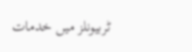ٹربیونلز میں خدمات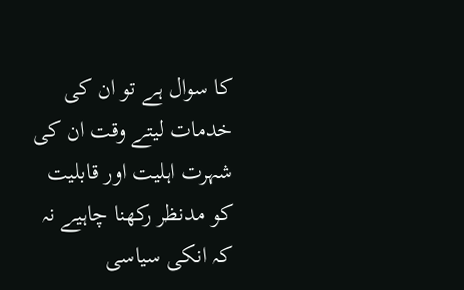کا سوال ہے تو ان کی خدمات لیتے وقت ان کی شہرت اہلیت اور قابلیت کو مدنظر رکھنا چاہیے نہ کہ انکی سیاسی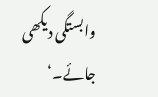وابستگی دیکھی جائے۔‘